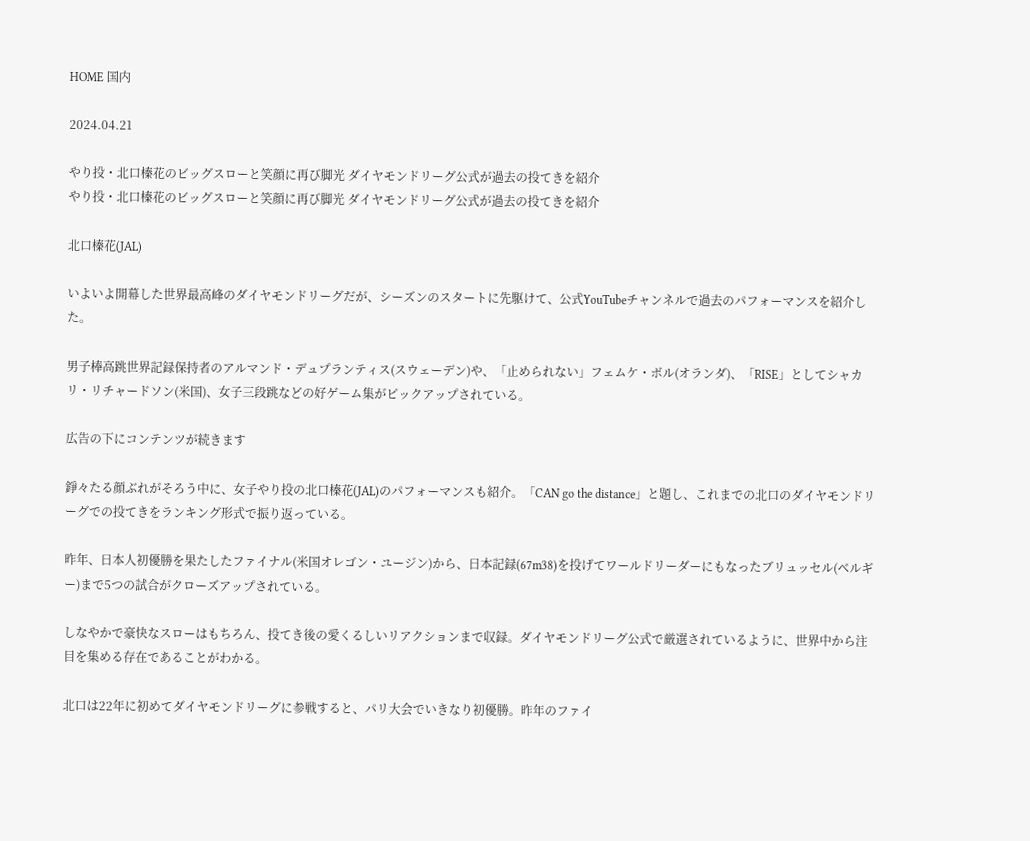HOME 国内

2024.04.21

やり投・北口榛花のビッグスローと笑顔に再び脚光 ダイヤモンドリーグ公式が過去の投てきを紹介
やり投・北口榛花のビッグスローと笑顔に再び脚光 ダイヤモンドリーグ公式が過去の投てきを紹介

北口榛花(JAL)

いよいよ開幕した世界最高峰のダイヤモンドリーグだが、シーズンのスタートに先駆けて、公式YouTubeチャンネルで過去のパフォーマンスを紹介した。

男子棒高跳世界記録保持者のアルマンド・デュプランティス(スウェーデン)や、「止められない」フェムケ・ボル(オランダ)、「RISE」としてシャカリ・リチャードソン(米国)、女子三段跳などの好ゲーム集がピックアップされている。

広告の下にコンテンツが続きます

錚々たる顔ぶれがそろう中に、女子やり投の北口榛花(JAL)のパフォーマンスも紹介。「CAN go the distance」と題し、これまでの北口のダイヤモンドリーグでの投てきをランキング形式で振り返っている。

昨年、日本人初優勝を果たしたファイナル(米国オレゴン・ユージン)から、日本記録(67m38)を投げてワールドリーダーにもなったブリュッセル(ベルギー)まで5つの試合がクローズアップされている。

しなやかで豪快なスローはもちろん、投てき後の愛くるしいリアクションまで収録。ダイヤモンドリーグ公式で厳選されているように、世界中から注目を集める存在であることがわかる。

北口は22年に初めてダイヤモンドリーグに参戦すると、パリ大会でいきなり初優勝。昨年のファイ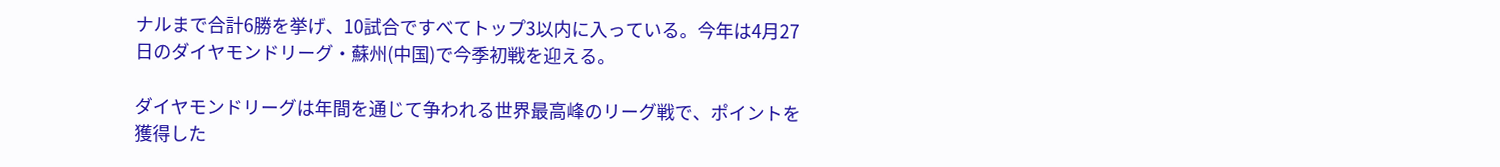ナルまで合計6勝を挙げ、10試合ですべてトップ3以内に入っている。今年は4月27日のダイヤモンドリーグ・蘇州(中国)で今季初戦を迎える。

ダイヤモンドリーグは年間を通じて争われる世界最高峰のリーグ戦で、ポイントを獲得した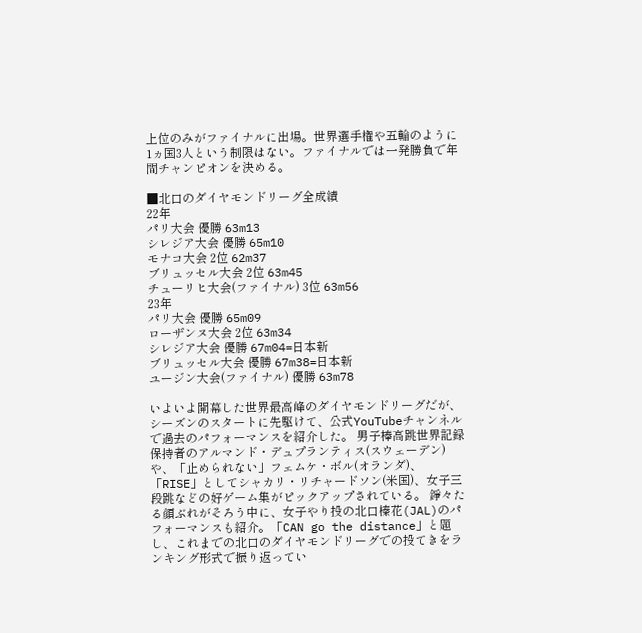上位のみがファイナルに出場。世界選手権や五輪のように1ヵ国3人という制限はない。ファイナルでは一発勝負で年間チャンピオンを決める。

■北口のダイヤモンドリーグ全成績
22年
パリ大会 優勝 63m13
シレジア大会 優勝 65m10
モナコ大会 2位 62m37
ブリュッセル大会 2位 63m45
チューリヒ大会(ファイナル) 3位 63m56
23年
パリ大会 優勝 65m09
ローザンヌ大会 2位 63m34
シレジア大会 優勝 67m04=日本新
ブリュッセル大会 優勝 67m38=日本新
ユージン大会(ファイナル) 優勝 63m78

いよいよ開幕した世界最高峰のダイヤモンドリーグだが、シーズンのスタートに先駆けて、公式YouTubeチャンネルで過去のパフォーマンスを紹介した。 男子棒高跳世界記録保持者のアルマンド・デュプランティス(スウェーデン)や、「止められない」フェムケ・ボル(オランダ)、「RISE」としてシャカリ・リチャードソン(米国)、女子三段跳などの好ゲーム集がピックアップされている。 錚々たる顔ぶれがそろう中に、女子やり投の北口榛花(JAL)のパフォーマンスも紹介。「CAN go the distance」と題し、これまでの北口のダイヤモンドリーグでの投てきをランキング形式で振り返ってい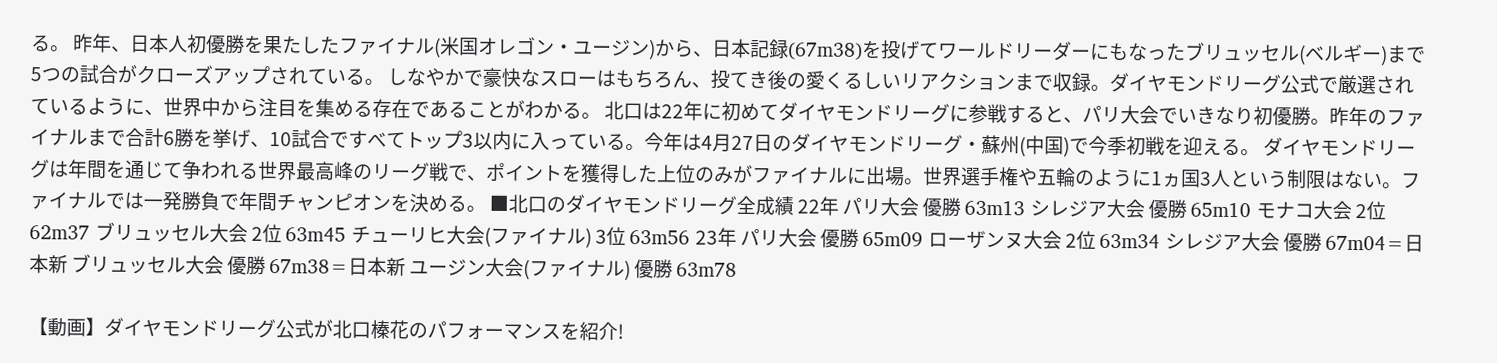る。 昨年、日本人初優勝を果たしたファイナル(米国オレゴン・ユージン)から、日本記録(67m38)を投げてワールドリーダーにもなったブリュッセル(ベルギー)まで5つの試合がクローズアップされている。 しなやかで豪快なスローはもちろん、投てき後の愛くるしいリアクションまで収録。ダイヤモンドリーグ公式で厳選されているように、世界中から注目を集める存在であることがわかる。 北口は22年に初めてダイヤモンドリーグに参戦すると、パリ大会でいきなり初優勝。昨年のファイナルまで合計6勝を挙げ、10試合ですべてトップ3以内に入っている。今年は4月27日のダイヤモンドリーグ・蘇州(中国)で今季初戦を迎える。 ダイヤモンドリーグは年間を通じて争われる世界最高峰のリーグ戦で、ポイントを獲得した上位のみがファイナルに出場。世界選手権や五輪のように1ヵ国3人という制限はない。ファイナルでは一発勝負で年間チャンピオンを決める。 ■北口のダイヤモンドリーグ全成績 22年 パリ大会 優勝 63m13 シレジア大会 優勝 65m10 モナコ大会 2位 62m37 ブリュッセル大会 2位 63m45 チューリヒ大会(ファイナル) 3位 63m56 23年 パリ大会 優勝 65m09 ローザンヌ大会 2位 63m34 シレジア大会 優勝 67m04=日本新 ブリュッセル大会 優勝 67m38=日本新 ユージン大会(ファイナル) 優勝 63m78

【動画】ダイヤモンドリーグ公式が北口榛花のパフォーマンスを紹介!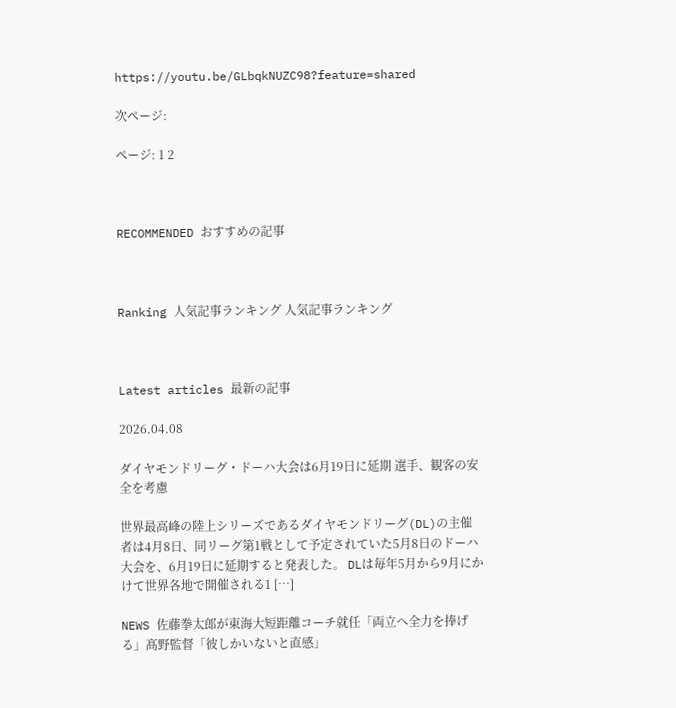https://youtu.be/GLbqkNUZC98?feature=shared

次ページ:

ページ: 1 2



RECOMMENDED おすすめの記事



Ranking 人気記事ランキング 人気記事ランキング



Latest articles 最新の記事

2026.04.08

ダイヤモンドリーグ・ドーハ大会は6月19日に延期 選手、観客の安全を考慮

世界最高峰の陸上シリーズであるダイヤモンドリーグ(DL)の主催者は4月8日、同リーグ第1戦として予定されていた5月8日のドーハ大会を、6月19日に延期すると発表した。 DLは毎年5月から9月にかけて世界各地で開催される1 […]

NEWS 佐藤拳太郎が東海大短距離コーチ就任「両立へ全力を捧げる」髙野監督「彼しかいないと直感」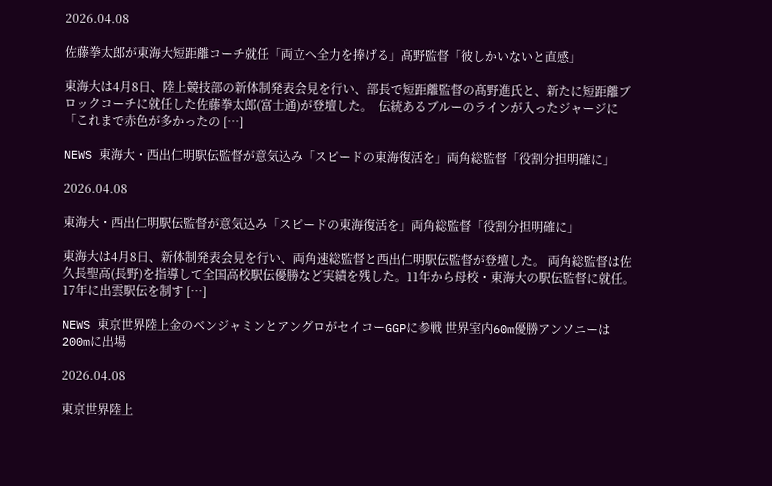2026.04.08

佐藤拳太郎が東海大短距離コーチ就任「両立へ全力を捧げる」髙野監督「彼しかいないと直感」

東海大は4月8日、陸上競技部の新体制発表会見を行い、部長で短距離監督の髙野進氏と、新たに短距離ブロックコーチに就任した佐藤拳太郎(富士通)が登壇した。  伝統あるブルーのラインが入ったジャージに「これまで赤色が多かったの […]

NEWS 東海大・西出仁明駅伝監督が意気込み「スピードの東海復活を」両角総監督「役割分担明確に」

2026.04.08

東海大・西出仁明駅伝監督が意気込み「スピードの東海復活を」両角総監督「役割分担明確に」

東海大は4月8日、新体制発表会見を行い、両角速総監督と西出仁明駅伝監督が登壇した。 両角総監督は佐久長聖高(長野)を指導して全国高校駅伝優勝など実績を残した。11年から母校・東海大の駅伝監督に就任。17年に出雲駅伝を制す […]

NEWS 東京世界陸上金のベンジャミンとアングロがセイコーGGPに参戦 世界室内60m優勝アンソニーは200mに出場

2026.04.08

東京世界陸上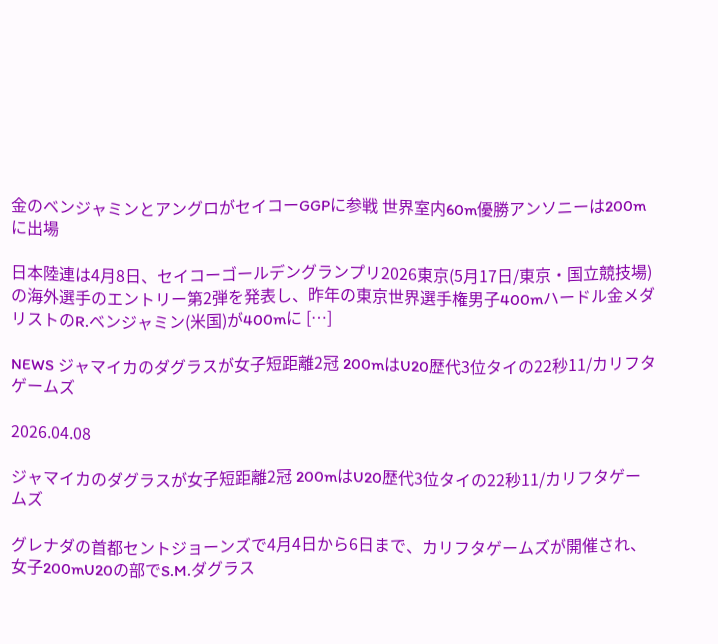金のベンジャミンとアングロがセイコーGGPに参戦 世界室内60m優勝アンソニーは200mに出場

日本陸連は4月8日、セイコーゴールデングランプリ2026東京(5月17日/東京・国立競技場)の海外選手のエントリー第2弾を発表し、昨年の東京世界選手権男子400mハードル金メダリストのR.ベンジャミン(米国)が400mに […]

NEWS ジャマイカのダグラスが女子短距離2冠 200mはU20歴代3位タイの22秒11/カリフタゲームズ

2026.04.08

ジャマイカのダグラスが女子短距離2冠 200mはU20歴代3位タイの22秒11/カリフタゲームズ

グレナダの首都セントジョーンズで4月4日から6日まで、カリフタゲームズが開催され、女子200mU20の部でS.M.ダグラス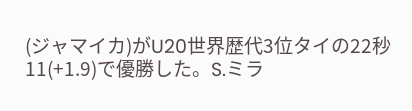(ジャマイカ)がU20世界歴代3位タイの22秒11(+1.9)で優勝した。S.ミラ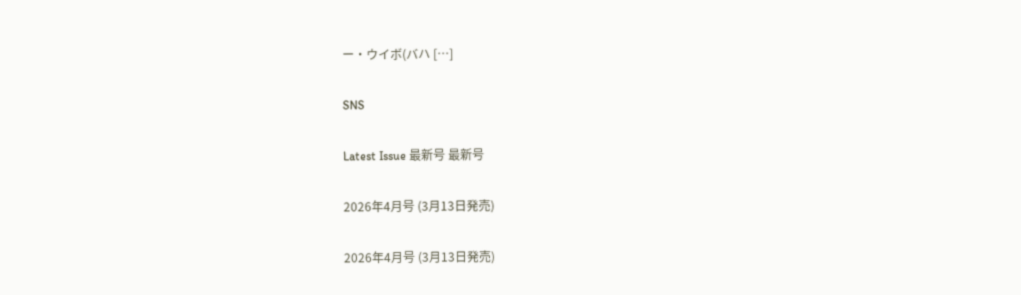ー・ウイボ(バハ […]

SNS

Latest Issue 最新号 最新号

2026年4月号 (3月13日発売)

2026年4月号 (3月13日発売)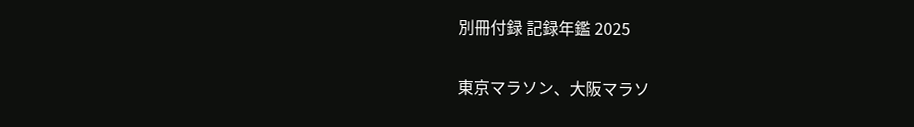別冊付録 記録年鑑 2025

東京マラソン、大阪マラソ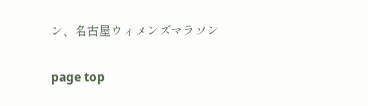ン、名古屋ウィメンズマラソン

page top